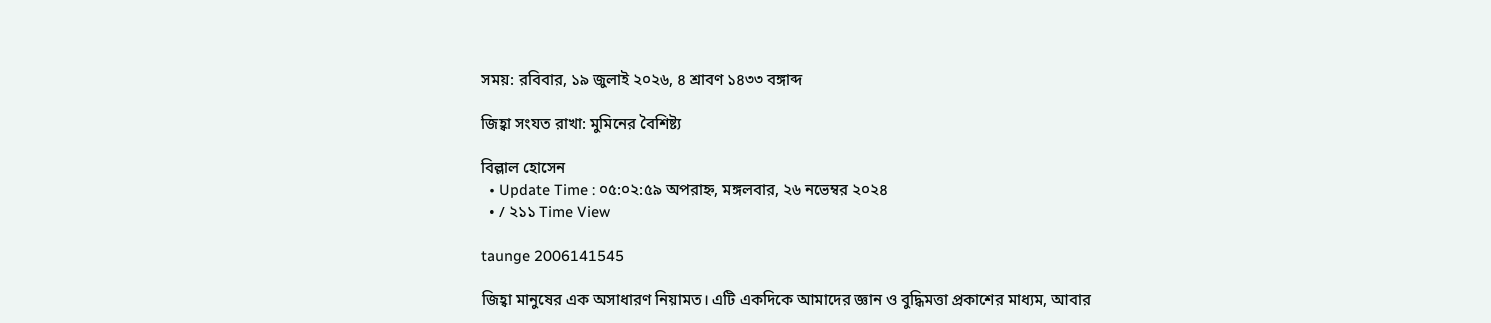সময়: রবিবার, ১৯ জুলাই ২০২৬, ৪ শ্রাবণ ১৪৩৩ বঙ্গাব্দ

জিহ্বা সংযত রাখা: মুমিনের বৈশিষ্ট্য

বিল্লাল হোসেন
  • Update Time : ০৫:০২:৫৯ অপরাহ্ন, মঙ্গলবার, ২৬ নভেম্বর ২০২৪
  • / ২১১ Time View

taunge 2006141545

জিহ্বা মানুষের এক অসাধারণ নিয়ামত। এটি একদিকে আমাদের জ্ঞান ও বুদ্ধিমত্তা প্রকাশের মাধ্যম, আবার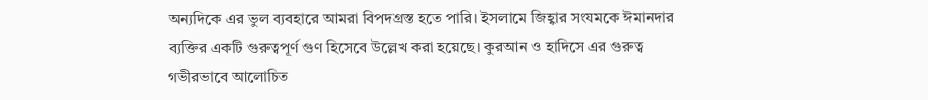অন্যদিকে এর ভুল ব্যবহারে আমরা বিপদগ্রস্ত হতে পারি। ইসলামে জিহ্বার সংযমকে ঈমানদার ব্যক্তির একটি গুরুত্বপূর্ণ গুণ হিসেবে উল্লেখ করা হয়েছে। কুরআন ও হাদিসে এর গুরুত্ব গভীরভাবে আলোচিত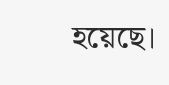হয়েছে।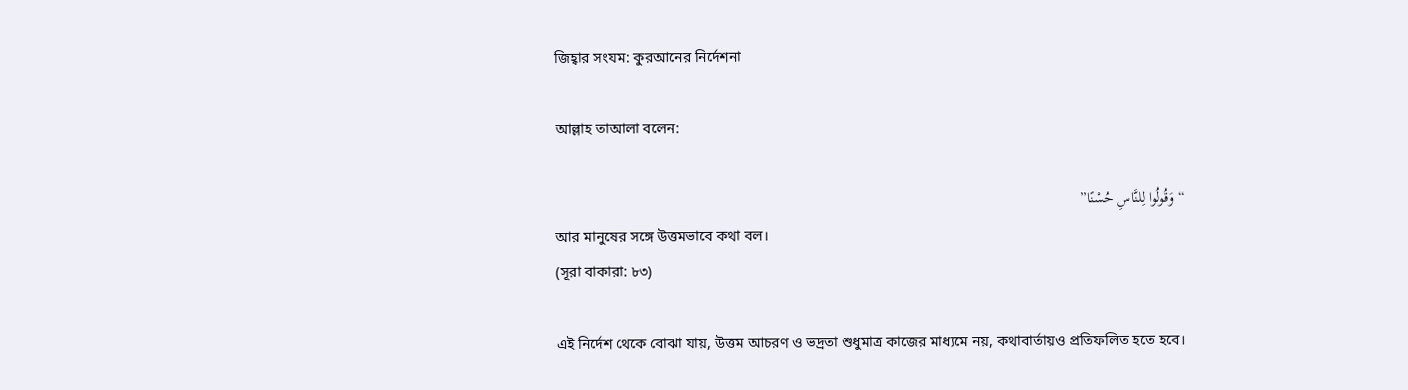জিহ্বার সংযম: কুরআনের নির্দেশনা

আল্লাহ তাআলা বলেন:

“وَقُولُوا لِلنَّاسِ حُسْنًا”
আর মানুষের সঙ্গে উত্তমভাবে কথা বল।
(সূরা বাকারা: ৮৩)

এই নির্দেশ থেকে বোঝা যায়, উত্তম আচরণ ও ভদ্রতা শুধুমাত্র কাজের মাধ্যমে নয়, কথাবার্তায়ও প্রতিফলিত হতে হবে।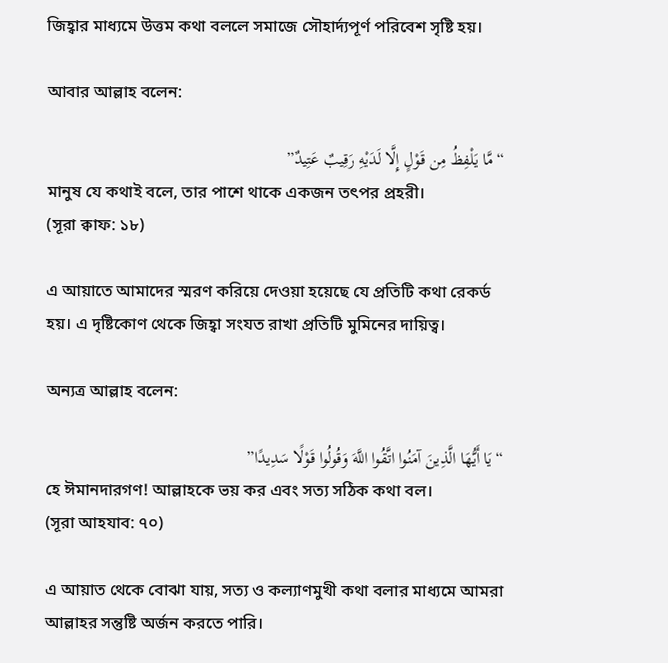জিহ্বার মাধ্যমে উত্তম কথা বললে সমাজে সৌহার্দ্যপূর্ণ পরিবেশ সৃষ্টি হয়।

আবার আল্লাহ বলেন:

“مَّا يَلْفِظُ مِن قَوْلٍ إِلَّا لَدَيْهِ رَقِيبٌ عَتِيدٌ”
মানুষ যে কথাই বলে, তার পাশে থাকে একজন তৎপর প্রহরী।
(সূরা ক্বাফ: ১৮)

এ আয়াতে আমাদের স্মরণ করিয়ে দেওয়া হয়েছে যে প্রতিটি কথা রেকর্ড হয়। এ দৃষ্টিকোণ থেকে জিহ্বা সংযত রাখা প্রতিটি মুমিনের দায়িত্ব।

অন্যত্র আল্লাহ বলেন:

“يَا أَيُّهَا الَّذِينَ آمَنُوا اتَّقُوا اللَّهَ وَقُولُوا قَوْلًا سَدِيدًا”
হে ঈমানদারগণ! আল্লাহকে ভয় কর এবং সত্য সঠিক কথা বল।
(সূরা আহযাব: ৭০)

এ আয়াত থেকে বোঝা যায়, সত্য ও কল্যাণমুখী কথা বলার মাধ্যমে আমরা আল্লাহর সন্তুষ্টি অর্জন করতে পারি।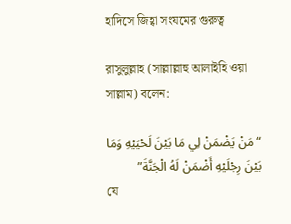হাদিসে জিহ্বা সংযমের গুরুত্ব

রাসুলুল্লাহ (সাল্লাল্লাহু আলাইহি ওয়া সাল্লাম) বলেন:

“مَنْ يَضْمَنْ لِي مَا بَيْنَ لَحْيَيْهِ وَمَا بَيْنَ رِجْلَيْهِ أَضْمَنْ لَهُ الْجَنَّةَ”
যে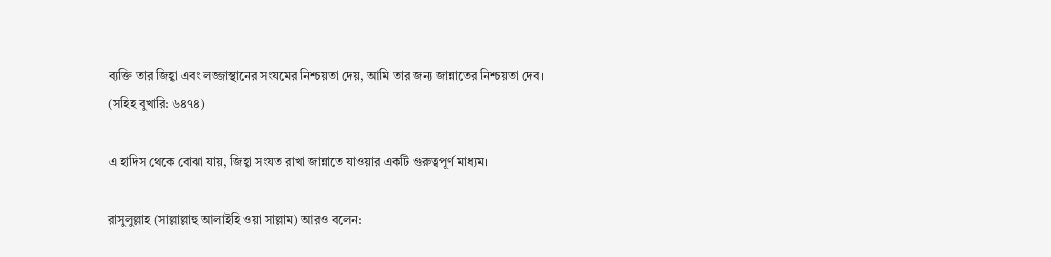ব্যক্তি তার জিহ্বা এবং লজ্জাস্থানের সংযমের নিশ্চয়তা দেয়, আমি তার জন্য জান্নাতের নিশ্চয়তা দেব।
(সহিহ বুখারি: ৬৪৭৪)

এ হাদিস থেকে বোঝা যায়, জিহ্বা সংযত রাখা জান্নাতে যাওয়ার একটি গুরুত্বপূর্ণ মাধ্যম।

রাসুলুল্লাহ (সাল্লাল্লাহু আলাইহি ওয়া সাল্লাম) আরও বলেন: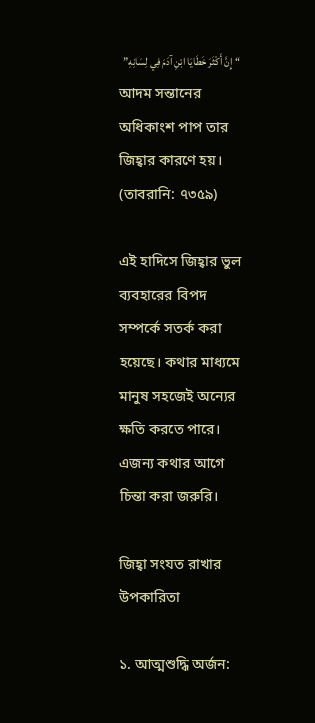“إِنَّ أَكْثَرَ خَطَايَا ابْنِ آدَمَ فِي لِسَانِهِ”
আদম সন্তানের অধিকাংশ পাপ তার জিহ্বার কারণে হয়।
(তাবরানি: ৭৩৫৯)

এই হাদিসে জিহ্বার ভুল ব্যবহারের বিপদ সম্পর্কে সতর্ক করা হয়েছে। কথার মাধ্যমে মানুষ সহজেই অন্যের ক্ষতি করতে পারে। এজন্য কথার আগে চিন্তা করা জরুরি।

জিহ্বা সংযত রাখার উপকারিতা

১. আত্মশুদ্ধি অর্জন: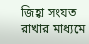জিহ্বা সংযত রাখার মাধ্যমে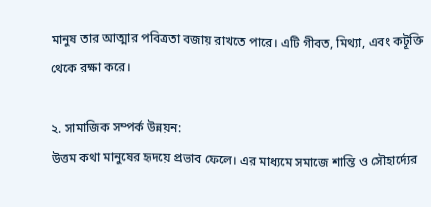মানুষ তার আত্মার পবিত্রতা বজায় রাখতে পারে। এটি গীবত, মিথ্যা, এবং কটূক্তি থেকে রক্ষা করে।

২. সামাজিক সম্পর্ক উন্নয়ন:
উত্তম কথা মানুষের হৃদয়ে প্রভাব ফেলে। এর মাধ্যমে সমাজে শান্তি ও সৌহার্দ্যের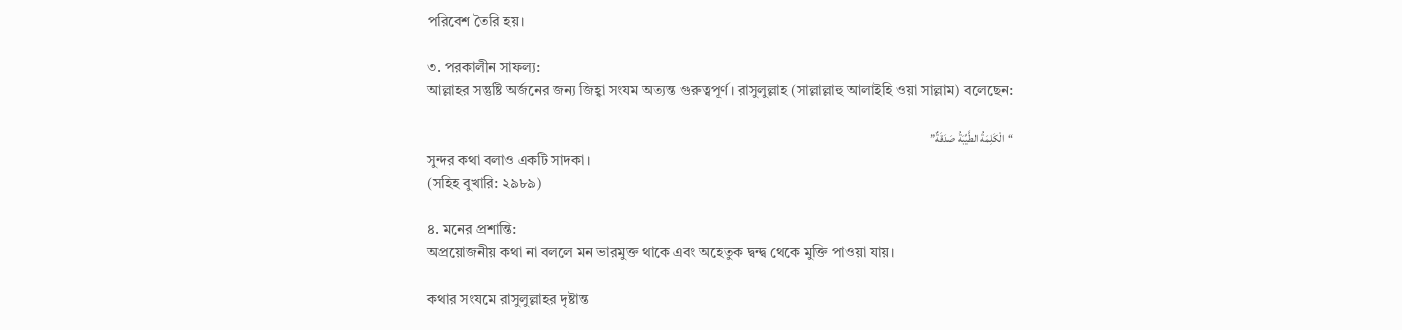পরিবেশ তৈরি হয়।

৩. পরকালীন সাফল্য:
আল্লাহর সন্তুষ্টি অর্জনের জন্য জিহ্বা সংযম অত্যন্ত গুরুত্বপূর্ণ। রাসুলুল্লাহ (সাল্লাল্লাহু আলাইহি ওয়া সাল্লাম) বলেছেন:

“الْكَلِمَةُ الطَّيِّبَةُ صَدَقَةٌ”
সুন্দর কথা বলাও একটি সাদকা।
(সহিহ বুখারি: ২৯৮৯)

৪. মনের প্রশান্তি:
অপ্রয়োজনীয় কথা না বললে মন ভারমুক্ত থাকে এবং অহেতুক দ্বন্দ্ব থেকে মুক্তি পাওয়া যায়।

কথার সংযমে রাসুলুল্লাহর দৃষ্টান্ত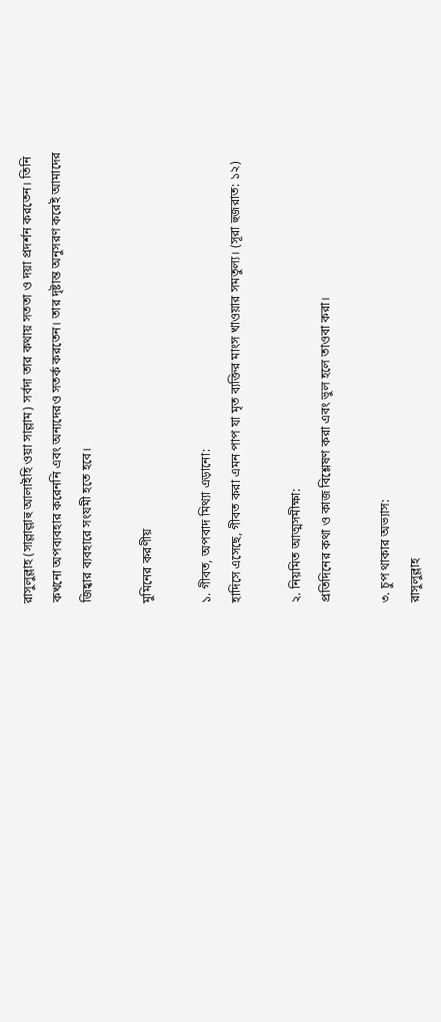রাসুলুল্লাহ (সাল্লাল্লাহু আলাইহি ওয়া সাল্লাম) সর্বদা তার কথায় সততা ও দয়া প্রদর্শন করতেন। তিনি কখনো অপব্যবহার করেননি এবং অন্যদেরও সতর্ক করতেন। তার দৃষ্টান্ত অনুসরণ করেই আমাদের জিহ্বার ব্যবহারে সংযমী হতে হবে।

মুমিনের করণীয়

১. গীবত, অপবাদ মিথ্যা এড়ানো:
হাদিসে এসেছে, গীবত করা এমন পাপ যা মৃত ব্যক্তির মাংস খাওয়ার সমতুল্য। (সূরা হুজরাত: ১২)

২. নিয়মিত আত্মসমীক্ষা:
প্রতিদিনের কথা ও কাজ বিশ্লেষণ করা এবং ভুল হলে তাওবা করা।

৩. চুপ থাকার অভ্যাস:
রাসুলুল্লাহ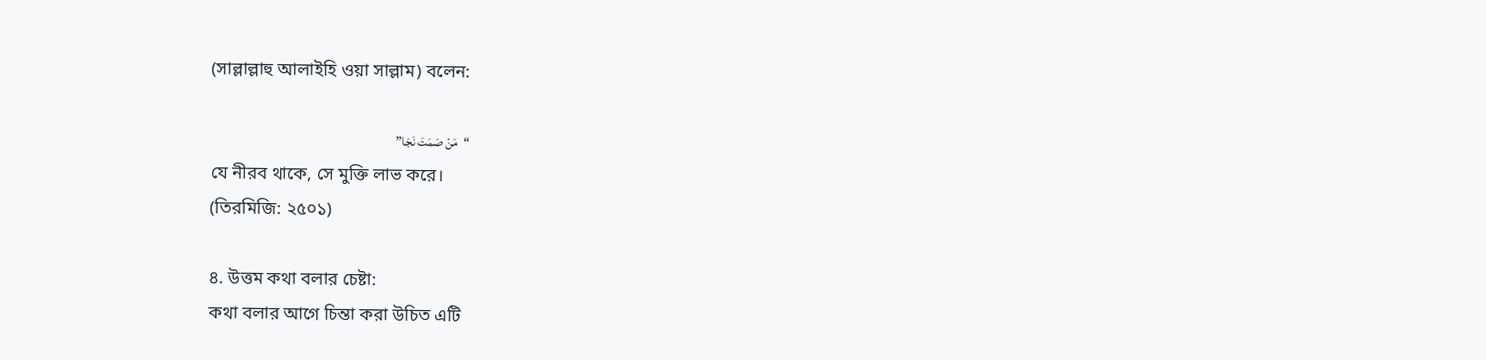(সাল্লাল্লাহু আলাইহি ওয়া সাল্লাম) বলেন:

“مَنْ صَمَتَ نَجَا”
যে নীরব থাকে, সে মুক্তি লাভ করে।
(তিরমিজি: ২৫০১)

৪. উত্তম কথা বলার চেষ্টা:
কথা বলার আগে চিন্তা করা উচিত এটি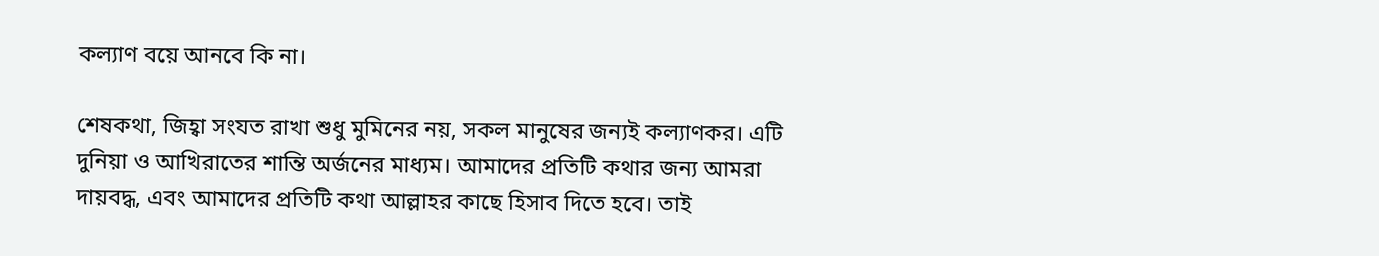কল্যাণ বয়ে আনবে কি না।

শেষকথা, জিহ্বা সংযত রাখা শুধু মুমিনের নয়, সকল মানুষের জন্যই কল্যাণকর। এটি দুনিয়া ও আখিরাতের শান্তি অর্জনের মাধ্যম। আমাদের প্রতিটি কথার জন্য আমরা দায়বদ্ধ, এবং আমাদের প্রতিটি কথা আল্লাহর কাছে হিসাব দিতে হবে। তাই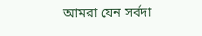আমরা যেন সর্বদা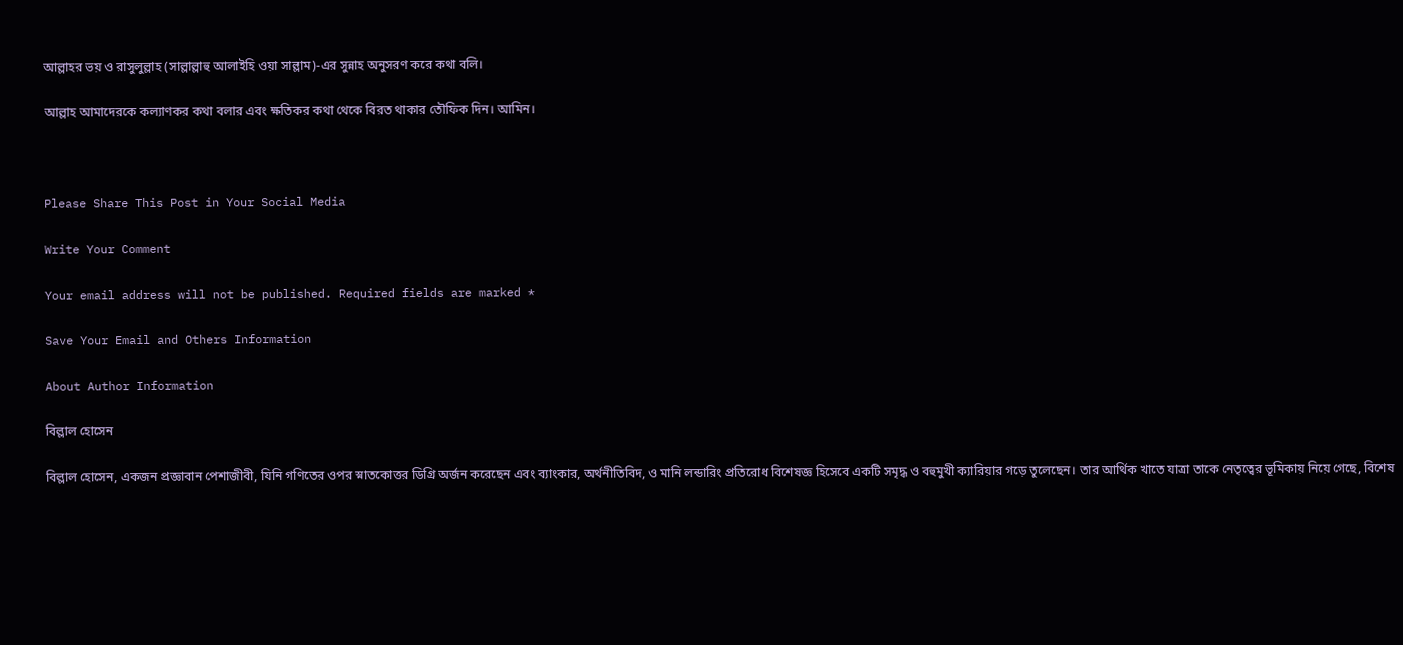আল্লাহর ভয় ও রাসুলুল্লাহ (সাল্লাল্লাহু আলাইহি ওয়া সাল্লাম)-এর সুন্নাহ অনুসরণ করে কথা বলি।

আল্লাহ আমাদেরকে কল্যাণকর কথা বলার এবং ক্ষতিকর কথা থেকে বিরত থাকার তৌফিক দিন। আমিন।



Please Share This Post in Your Social Media

Write Your Comment

Your email address will not be published. Required fields are marked *

Save Your Email and Others Information

About Author Information

বিল্লাল হোসেন

বিল্লাল হোসেন, একজন প্রজ্ঞাবান পেশাজীবী, যিনি গণিতের ওপর স্নাতকোত্তর ডিগ্রি অর্জন করেছেন এবং ব্যাংকার, অর্থনীতিবিদ, ও মানি লন্ডারিং প্রতিরোধ বিশেষজ্ঞ হিসেবে একটি সমৃদ্ধ ও বহুমুখী ক্যারিয়ার গড়ে তুলেছেন। তার আর্থিক খাতে যাত্রা তাকে নেতৃত্বের ভূমিকায় নিয়ে গেছে, বিশেষ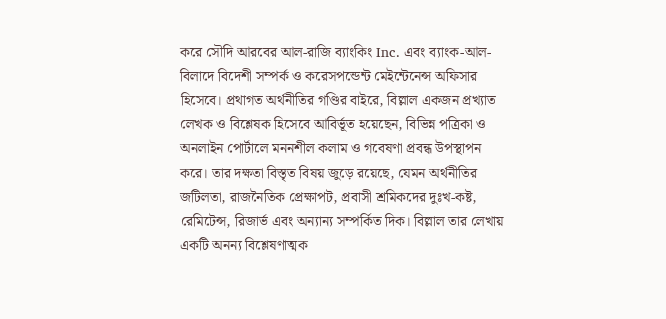করে সৌদি আরবের আল-রাজি ব্যাংকিং Inc. এবং ব্যাংক-আল-বিলাদে বিদেশী সম্পর্ক ও করেসপন্ডেন্ট মেইন্টেনেন্স অফিসার হিসেবে। প্রথাগত অর্থনীতির গণ্ডির বাইরে, বিল্লাল একজন প্রখ্যাত লেখক ও বিশ্লেষক হিসেবে আবির্ভূত হয়েছেন, বিভিন্ন পত্রিকা ও অনলাইন পোর্টালে মননশীল কলাম ও গবেষণা প্রবন্ধ উপস্থাপন করে। তার দক্ষতা বিস্তৃত বিষয় জুড়ে রয়েছে, যেমন অর্থনীতির জটিলতা, রাজনৈতিক প্রেক্ষাপট, প্রবাসী শ্রমিকদের দুঃখ-কষ্ট, রেমিটেন্স, রিজার্ভ এবং অন্যান্য সম্পর্কিত দিক। বিল্লাল তার লেখায় একটি অনন্য বিশ্লেষণাত্মক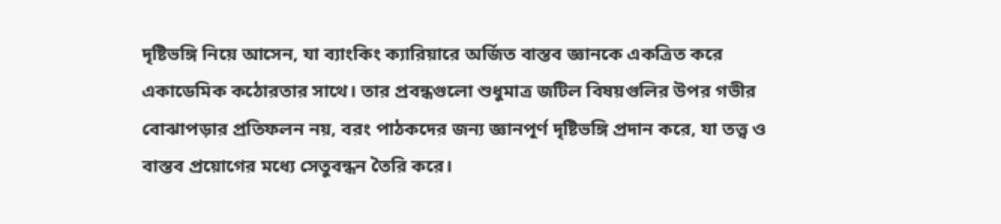দৃষ্টিভঙ্গি নিয়ে আসেন, যা ব্যাংকিং ক্যারিয়ারে অর্জিত বাস্তব জ্ঞানকে একত্রিত করে একাডেমিক কঠোরতার সাথে। তার প্রবন্ধগুলো শুধুমাত্র জটিল বিষয়গুলির উপর গভীর বোঝাপড়ার প্রতিফলন নয়, বরং পাঠকদের জন্য জ্ঞানপূর্ণ দৃষ্টিভঙ্গি প্রদান করে, যা তত্ত্ব ও বাস্তব প্রয়োগের মধ্যে সেতুবন্ধন তৈরি করে।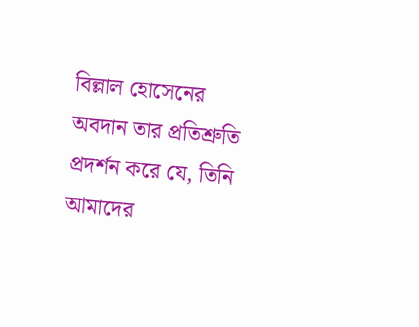বিল্লাল হোসেনের অবদান তার প্রতিশ্রুতি প্রদর্শন করে যে, তিনি আমাদের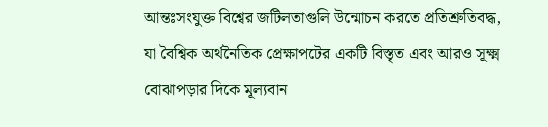আন্তঃসংযুক্ত বিশ্বের জটিলতাগুলি উন্মোচন করতে প্রতিশ্রুতিবদ্ধ, যা বৈশ্বিক অর্থনৈতিক প্রেক্ষাপটের একটি বিস্তৃত এবং আরও সূক্ষ্ম বোঝাপড়ার দিকে মূল্যবান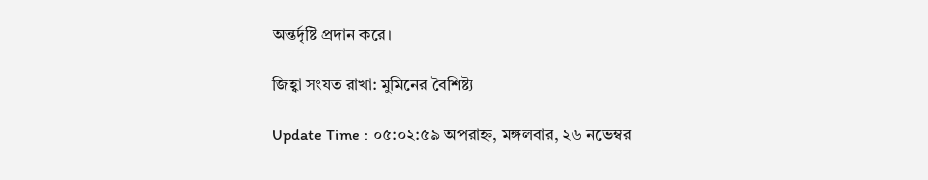অন্তর্দৃষ্টি প্রদান করে।

জিহ্বা সংযত রাখা: মুমিনের বৈশিষ্ট্য

Update Time : ০৫:০২:৫৯ অপরাহ্ন, মঙ্গলবার, ২৬ নভেম্বর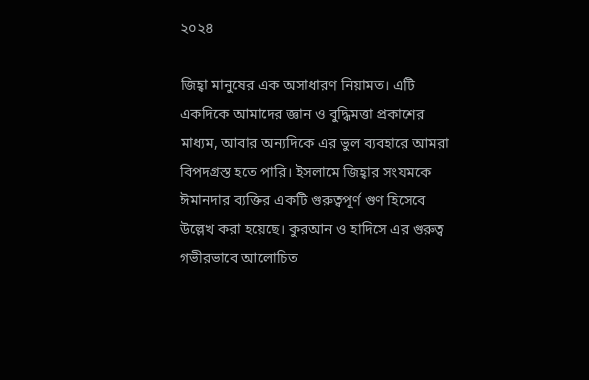২০২৪

জিহ্বা মানুষের এক অসাধারণ নিয়ামত। এটি একদিকে আমাদের জ্ঞান ও বুদ্ধিমত্তা প্রকাশের মাধ্যম, আবার অন্যদিকে এর ভুল ব্যবহারে আমরা বিপদগ্রস্ত হতে পারি। ইসলামে জিহ্বার সংযমকে ঈমানদার ব্যক্তির একটি গুরুত্বপূর্ণ গুণ হিসেবে উল্লেখ করা হয়েছে। কুরআন ও হাদিসে এর গুরুত্ব গভীরভাবে আলোচিত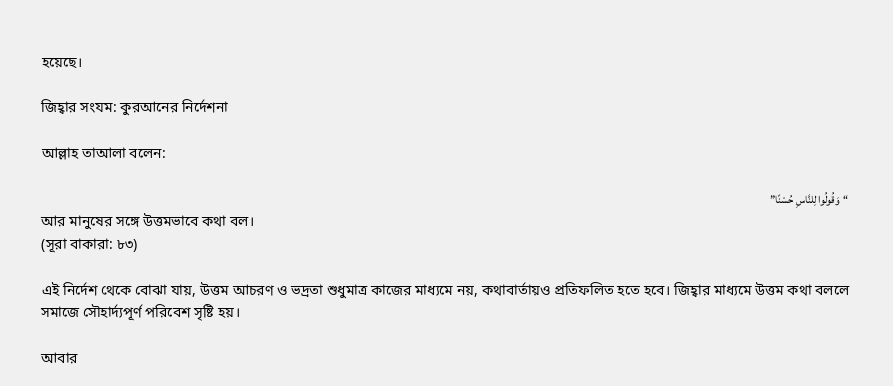হয়েছে।

জিহ্বার সংযম: কুরআনের নির্দেশনা

আল্লাহ তাআলা বলেন:

“وَقُولُوا لِلنَّاسِ حُسْنًا”
আর মানুষের সঙ্গে উত্তমভাবে কথা বল।
(সূরা বাকারা: ৮৩)

এই নির্দেশ থেকে বোঝা যায়, উত্তম আচরণ ও ভদ্রতা শুধুমাত্র কাজের মাধ্যমে নয়, কথাবার্তায়ও প্রতিফলিত হতে হবে। জিহ্বার মাধ্যমে উত্তম কথা বললে সমাজে সৌহার্দ্যপূর্ণ পরিবেশ সৃষ্টি হয়।

আবার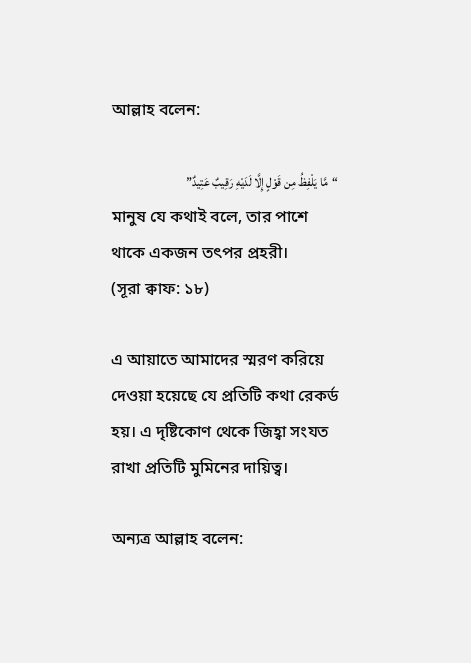আল্লাহ বলেন:

“مَّا يَلْفِظُ مِن قَوْلٍ إِلَّا لَدَيْهِ رَقِيبٌ عَتِيدٌ”
মানুষ যে কথাই বলে, তার পাশে থাকে একজন তৎপর প্রহরী।
(সূরা ক্বাফ: ১৮)

এ আয়াতে আমাদের স্মরণ করিয়ে দেওয়া হয়েছে যে প্রতিটি কথা রেকর্ড হয়। এ দৃষ্টিকোণ থেকে জিহ্বা সংযত রাখা প্রতিটি মুমিনের দায়িত্ব।

অন্যত্র আল্লাহ বলেন: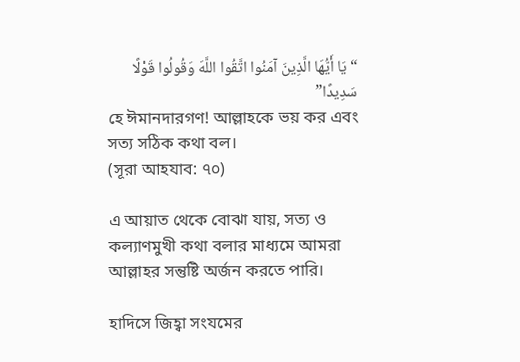“يَا أَيُّهَا الَّذِينَ آمَنُوا اتَّقُوا اللَّهَ وَقُولُوا قَوْلًا سَدِيدًا”
হে ঈমানদারগণ! আল্লাহকে ভয় কর এবং সত্য সঠিক কথা বল।
(সূরা আহযাব: ৭০)

এ আয়াত থেকে বোঝা যায়, সত্য ও কল্যাণমুখী কথা বলার মাধ্যমে আমরা আল্লাহর সন্তুষ্টি অর্জন করতে পারি।

হাদিসে জিহ্বা সংযমের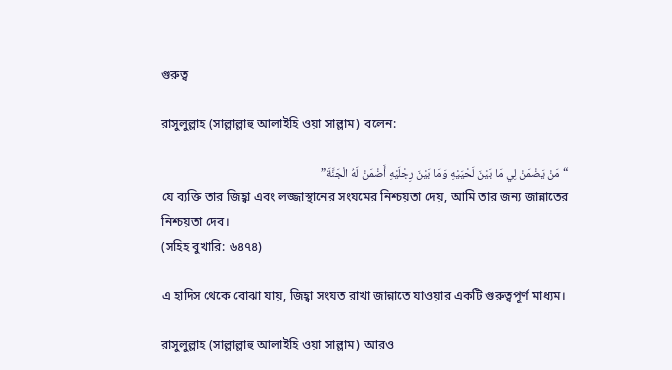গুরুত্ব

রাসুলুল্লাহ (সাল্লাল্লাহু আলাইহি ওয়া সাল্লাম) বলেন:

“مَنْ يَضْمَنْ لِي مَا بَيْنَ لَحْيَيْهِ وَمَا بَيْنَ رِجْلَيْهِ أَضْمَنْ لَهُ الْجَنَّةَ”
যে ব্যক্তি তার জিহ্বা এবং লজ্জাস্থানের সংযমের নিশ্চয়তা দেয়, আমি তার জন্য জান্নাতের নিশ্চয়তা দেব।
(সহিহ বুখারি: ৬৪৭৪)

এ হাদিস থেকে বোঝা যায়, জিহ্বা সংযত রাখা জান্নাতে যাওয়ার একটি গুরুত্বপূর্ণ মাধ্যম।

রাসুলুল্লাহ (সাল্লাল্লাহু আলাইহি ওয়া সাল্লাম) আরও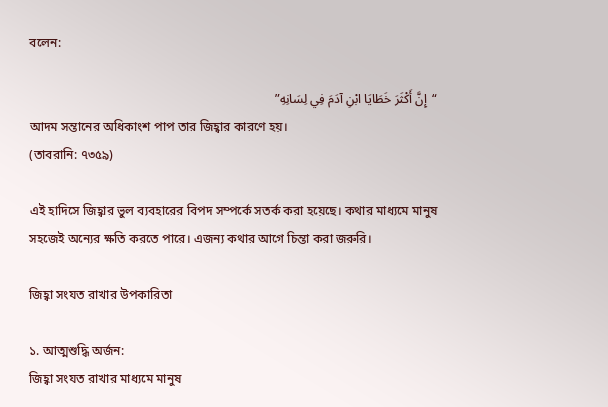বলেন:

“إِنَّ أَكْثَرَ خَطَايَا ابْنِ آدَمَ فِي لِسَانِهِ”
আদম সন্তানের অধিকাংশ পাপ তার জিহ্বার কারণে হয়।
(তাবরানি: ৭৩৫৯)

এই হাদিসে জিহ্বার ভুল ব্যবহারের বিপদ সম্পর্কে সতর্ক করা হয়েছে। কথার মাধ্যমে মানুষ সহজেই অন্যের ক্ষতি করতে পারে। এজন্য কথার আগে চিন্তা করা জরুরি।

জিহ্বা সংযত রাখার উপকারিতা

১. আত্মশুদ্ধি অর্জন:
জিহ্বা সংযত রাখার মাধ্যমে মানুষ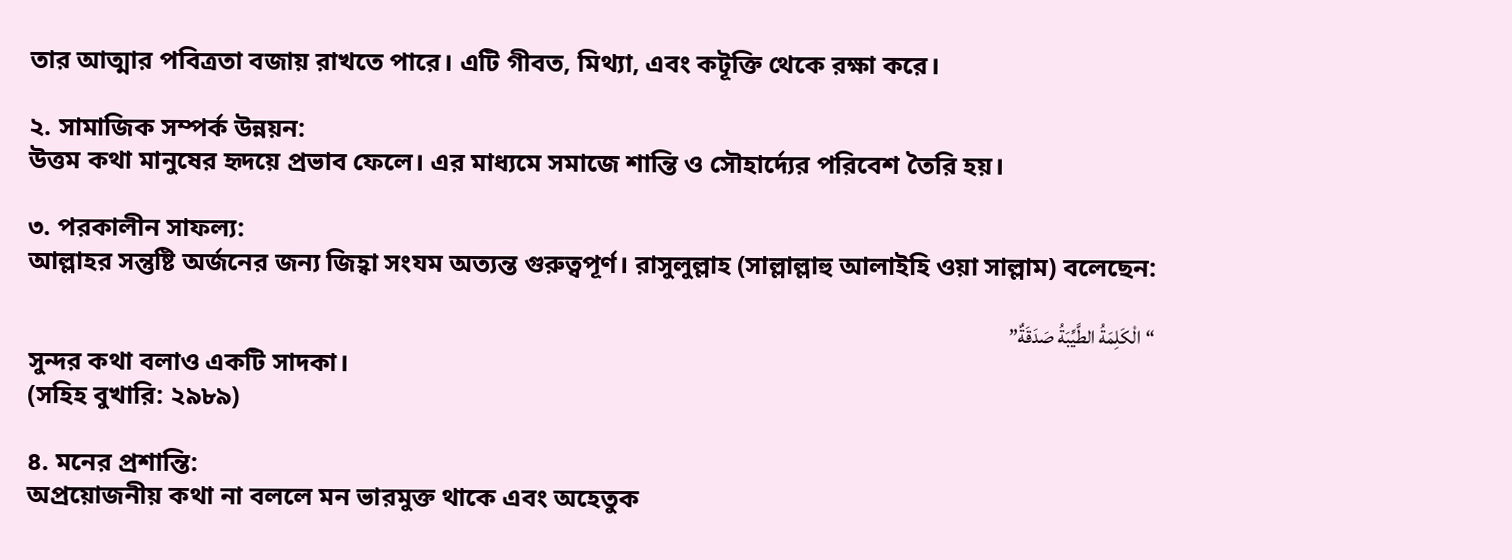তার আত্মার পবিত্রতা বজায় রাখতে পারে। এটি গীবত, মিথ্যা, এবং কটূক্তি থেকে রক্ষা করে।

২. সামাজিক সম্পর্ক উন্নয়ন:
উত্তম কথা মানুষের হৃদয়ে প্রভাব ফেলে। এর মাধ্যমে সমাজে শান্তি ও সৌহার্দ্যের পরিবেশ তৈরি হয়।

৩. পরকালীন সাফল্য:
আল্লাহর সন্তুষ্টি অর্জনের জন্য জিহ্বা সংযম অত্যন্ত গুরুত্বপূর্ণ। রাসুলুল্লাহ (সাল্লাল্লাহু আলাইহি ওয়া সাল্লাম) বলেছেন:

“الْكَلِمَةُ الطَّيِّبَةُ صَدَقَةٌ”
সুন্দর কথা বলাও একটি সাদকা।
(সহিহ বুখারি: ২৯৮৯)

৪. মনের প্রশান্তি:
অপ্রয়োজনীয় কথা না বললে মন ভারমুক্ত থাকে এবং অহেতুক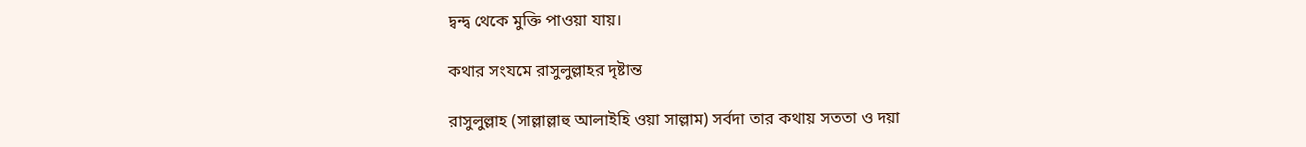দ্বন্দ্ব থেকে মুক্তি পাওয়া যায়।

কথার সংযমে রাসুলুল্লাহর দৃষ্টান্ত

রাসুলুল্লাহ (সাল্লাল্লাহু আলাইহি ওয়া সাল্লাম) সর্বদা তার কথায় সততা ও দয়া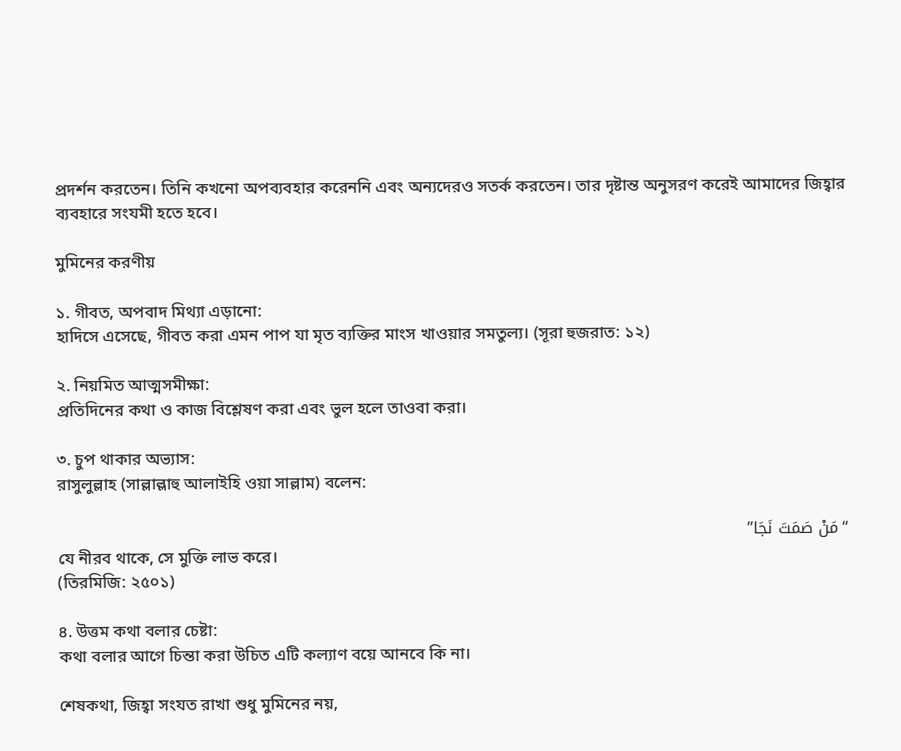প্রদর্শন করতেন। তিনি কখনো অপব্যবহার করেননি এবং অন্যদেরও সতর্ক করতেন। তার দৃষ্টান্ত অনুসরণ করেই আমাদের জিহ্বার ব্যবহারে সংযমী হতে হবে।

মুমিনের করণীয়

১. গীবত, অপবাদ মিথ্যা এড়ানো:
হাদিসে এসেছে, গীবত করা এমন পাপ যা মৃত ব্যক্তির মাংস খাওয়ার সমতুল্য। (সূরা হুজরাত: ১২)

২. নিয়মিত আত্মসমীক্ষা:
প্রতিদিনের কথা ও কাজ বিশ্লেষণ করা এবং ভুল হলে তাওবা করা।

৩. চুপ থাকার অভ্যাস:
রাসুলুল্লাহ (সাল্লাল্লাহু আলাইহি ওয়া সাল্লাম) বলেন:

“مَنْ صَمَتَ نَجَا”
যে নীরব থাকে, সে মুক্তি লাভ করে।
(তিরমিজি: ২৫০১)

৪. উত্তম কথা বলার চেষ্টা:
কথা বলার আগে চিন্তা করা উচিত এটি কল্যাণ বয়ে আনবে কি না।

শেষকথা, জিহ্বা সংযত রাখা শুধু মুমিনের নয়,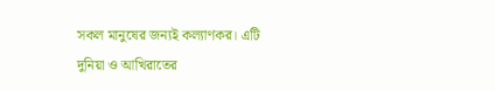সকল মানুষের জন্যই কল্যাণকর। এটি দুনিয়া ও আখিরাতের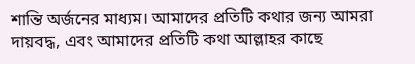শান্তি অর্জনের মাধ্যম। আমাদের প্রতিটি কথার জন্য আমরা দায়বদ্ধ, এবং আমাদের প্রতিটি কথা আল্লাহর কাছে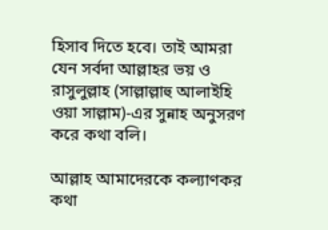হিসাব দিতে হবে। তাই আমরা যেন সর্বদা আল্লাহর ভয় ও রাসুলুল্লাহ (সাল্লাল্লাহু আলাইহি ওয়া সাল্লাম)-এর সুন্নাহ অনুসরণ করে কথা বলি।

আল্লাহ আমাদেরকে কল্যাণকর কথা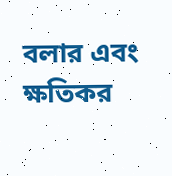বলার এবং ক্ষতিকর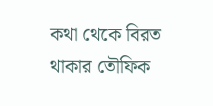কথা থেকে বিরত থাকার তৌফিক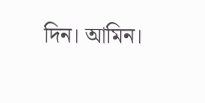দিন। আমিন।